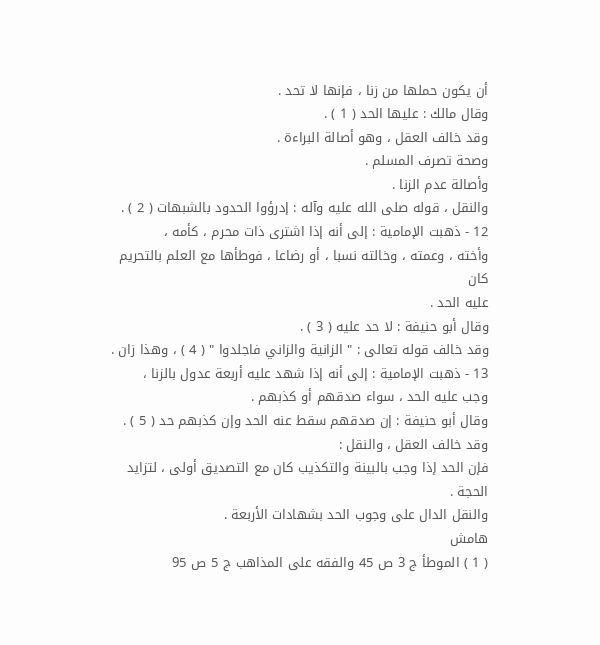أن يكون حملها من زنا ، فإنها لا تحد .
وقال مالك : عليها الحد ( 1 ) .
وقد خالف العقل ، وهو أصالة البراءة .
وصحة تصرف المسلم .
وأصالة عدم الزنا .
والنقل ، قوله صلى الله عليه وآله : إدرؤوا الحدود بالشبهات ( 2 ) .
12 - ذهبت الإمامية : إلى أنه إذا اشترى ذات محرم ، كأمه ،
وأخته ، وعمته ، وخالته نسبا ، أو رضاعا ، فوطأها مع العلم بالتحريم كان
عليه الحد .
وقال أبو حنيفة : لا حد عليه ( 3 ) .
وقد خالف قوله تعالى : " الزانية والزاني فاجلدوا " ( 4 ) ، وهذا زان .
13 - ذهبت الإمامية : إلى أنه إذا شهد عليه أربعة عدول بالزنا ،
وجب عليه الحد ، سواء صدقهم أو كذبهم .
وقال أبو حنيفة : إن صدقهم سقط عنه الحد وإن كذبهم حد ( 5 ) .
وقد خالف العقل ، والنقل :
فإن الحد إذا وجب بالبينة والتكذيب كان مع التصديق أولى ، لتزايد
الحجة .
والنقل الدال على وجوب الحد بشهادات الأربعة .
هامش
( 1 ) الموطأ ج 3 ص 45 والفقه على المذاهب ج 5 ص 95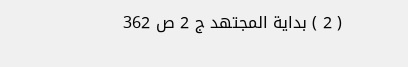( 2 ) بداية المجتهد ج 2 ص 362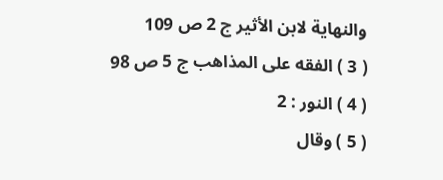والنهاية لابن الأثير ج 2 ص 109
( 3 ) الفقه على المذاهب ج 5 ص 98
( 4 ) النور : 2
( 5 ) وقال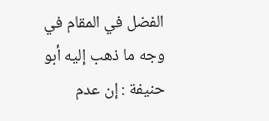الفضل في المقام في وجه ما ذهب إليه أبو حنيفة : إن عدم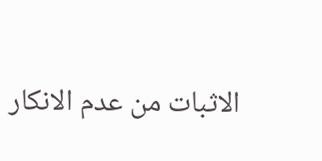الاثبات من عدم الانكار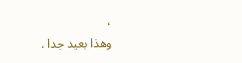،
وهذا بعيد جدا .